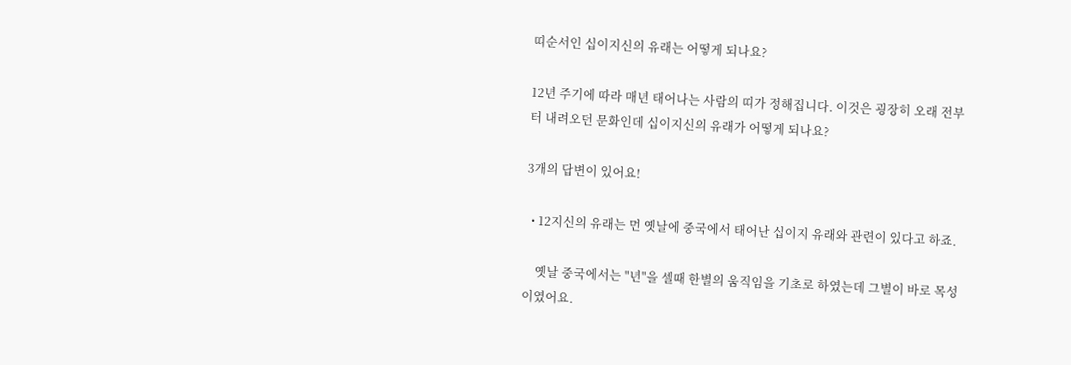띠순서인 십이지신의 유래는 어떻게 되나요?

12년 주기에 따라 매년 태어나는 사람의 띠가 정해집니다. 이것은 굉장히 오래 전부터 내려오던 문화인데 십이지신의 유래가 어떻게 되나요?

3개의 답변이 있어요!

  • 12지신의 유래는 먼 옛날에 중국에서 태어난 십이지 유래와 관련이 있다고 하죠.

    옛날 중국에서는 "년"을 셀때 한별의 움직임을 기초로 하였는데 그별이 바로 목성이였어요.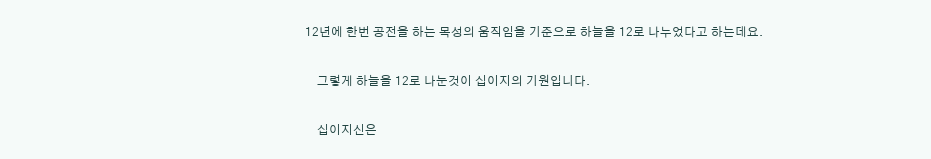12년에 한번 공전을 하는 목성의 움직임을 기준으로 하늘을 12로 나누었다고 하는데요.

    그렇게 하늘을 12로 나눈것이 십이지의 기원입니다.

    십이지신은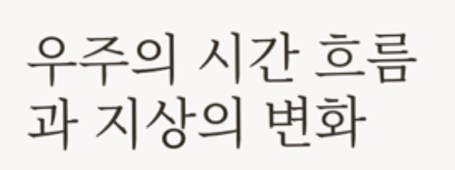우주의 시간 흐름과 지상의 변화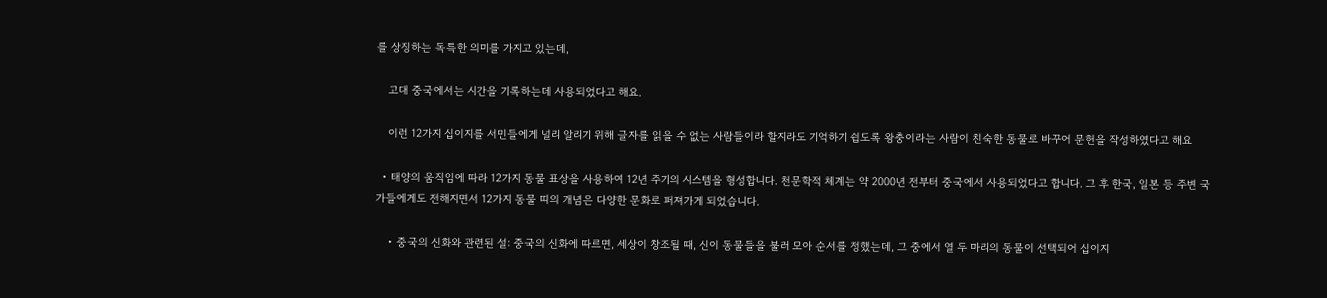를 상징하는 독특한 의미를 가지고 있는데,

    고대 중국에서는 시간을 기록하는데 사용되었다고 해요.

    이런 12가지 십이지를 서민들에게 널리 알리기 위해 글자를 읽을 수 없는 사람들이라 할지라도 기억하기 쉽도록 왕충이라는 사람이 친숙한 동물로 바꾸어 문헌을 작성하였다고 해요

  • 태양의 움직임에 따라 12가지 동물 표상을 사용하여 12년 주기의 시스템을 형성합니다. 천문학적 체계는 약 2000년 전부터 중국에서 사용되었다고 합니다. 그 후 한국, 일본 등 주변 국가들에게도 전해지면서 12가지 동물 띠의 개념은 다양한 문화로 퍼져가게 되었습니다.

    • 중국의 신화와 관련된 설: 중국의 신화에 따르면, 세상이 창조될 때, 신이 동물들을 불러 모아 순서를 정했는데, 그 중에서 열 두 마리의 동물이 선택되어 십이지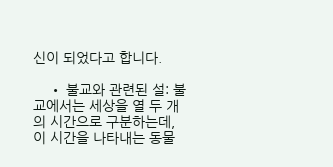신이 되었다고 합니다.

    • 불교와 관련된 설: 불교에서는 세상을 열 두 개의 시간으로 구분하는데, 이 시간을 나타내는 동물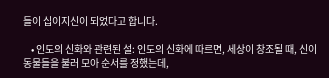들이 십이지신이 되었다고 합니다.

    • 인도의 신화와 관련된 설: 인도의 신화에 따르면, 세상이 창조될 때, 신이 동물들을 불러 모아 순서를 정했는데,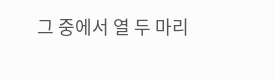그 중에서 열 두 마리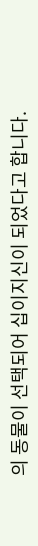의 동물이 선택되어 십이지신이 되었다고 합니다.